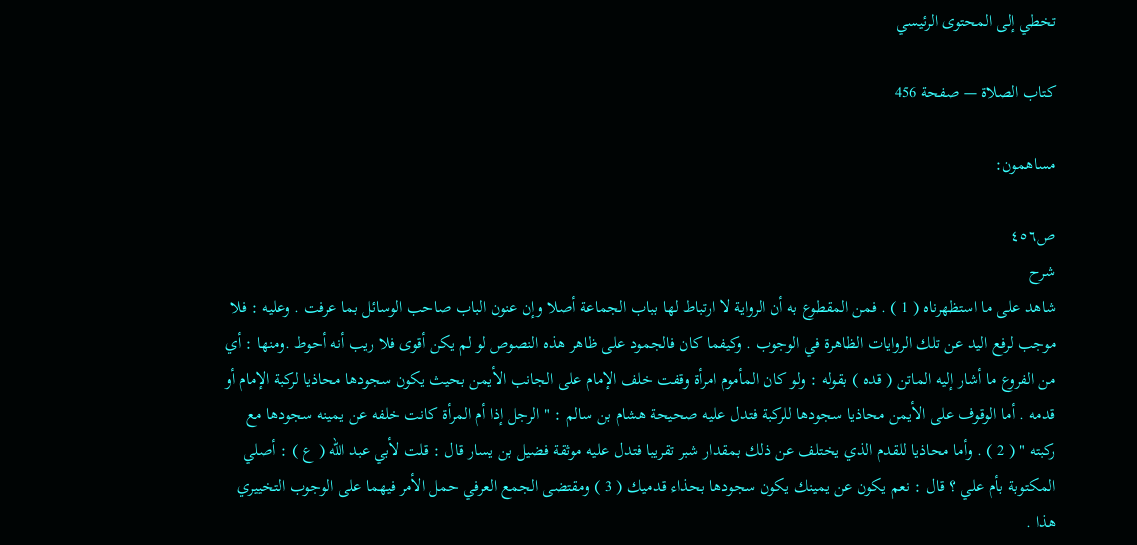تخطي إلى المحتوى الرئيسي

كتاب الصلاة — صفحة 456

مساهمون:

ص٤٥٦
شرح
شاهد على ما استظهرناه ( 1 ) . فمن المقطوع به أن الرواية لا ارتباط لها بباب الجماعة أصلا وإن عنون الباب صاحب الوسائل بما عرفت . وعليه : فلا موجب لرفع اليد عن تلك الروايات الظاهرة في الوجوب . وكيفما كان فالجمود على ظاهر هذه النصوص لو لم يكن أقوى فلا ريب أنه أحوط .ومنها : أي من الفروع ما أشار إليه الماتن ( قده ) بقوله : ولو كان المأموم امرأة وقفت خلف الإمام على الجانب الأيمن بحيث يكون سجودها محاذيا لركبة الإمام أو قدمه . أما الوقوف على الأيمن محاذيا سجودها للركبة فتدل عليه صحيحة هشام بن سالم : " الرجل إذا أم المرأة كانت خلفه عن يمينه سجودها مع ركبته " ( 2 ) . وأما محاذيا للقدم الذي يختلف عن ذلك بمقدار شبر تقريبا فتدل عليه موثقة فضيل بن يسار قال : قلت لأبي عبد الله ( ع ) : أصلي المكتوبة بأم علي ؟ قال : نعم يكون عن يمينك يكون سجودها بحذاء قدميك ( 3 ) ومقتضى الجمع العرفي حمل الأمر فيهما على الوجوب التخييري هذا .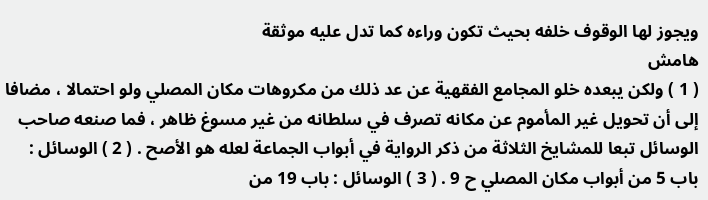ويجوز لها الوقوف خلفه بحيث تكون وراءه كما تدل عليه موثقة
هامش
( 1 ) ولكن يبعده خلو المجامع الفقهية عن عد ذلك من مكروهات مكان المصلي ولو احتمالا ، مضافا إلى أن تحويل غير المأموم عن مكانه تصرف في سلطانه من غير مسوغ ظاهر ، فما صنعه صاحب الوسائل تبعا للمشايخ الثلاثة من ذكر الرواية في أبواب الجماعة لعله هو الأصح . ( 2 ) الوسائل : باب 5 من أبواب مكان المصلي ح 9 . ( 3 ) الوسائل : باب 19 من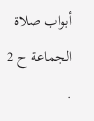أبواب صلاة الجماعة ح 2 .